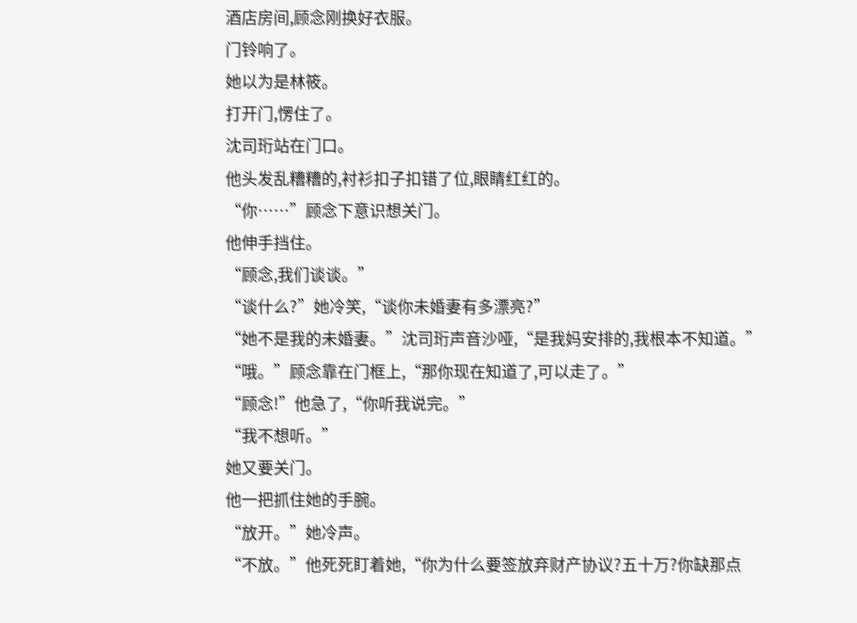酒店房间,顾念刚换好衣服。
门铃响了。
她以为是林筱。
打开门,愣住了。
沈司珩站在门口。
他头发乱糟糟的,衬衫扣子扣错了位,眼睛红红的。
“你……”顾念下意识想关门。
他伸手挡住。
“顾念,我们谈谈。”
“谈什么?”她冷笑,“谈你未婚妻有多漂亮?”
“她不是我的未婚妻。”沈司珩声音沙哑,“是我妈安排的,我根本不知道。”
“哦。”顾念靠在门框上,“那你现在知道了,可以走了。”
“顾念!”他急了,“你听我说完。”
“我不想听。”
她又要关门。
他一把抓住她的手腕。
“放开。”她冷声。
“不放。”他死死盯着她,“你为什么要签放弃财产协议?五十万?你缺那点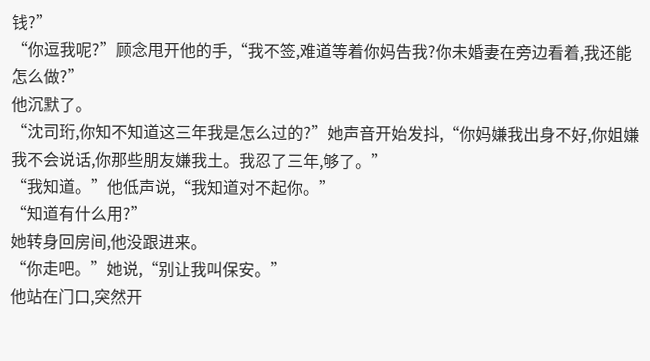钱?”
“你逗我呢?”顾念甩开他的手,“我不签,难道等着你妈告我?你未婚妻在旁边看着,我还能怎么做?”
他沉默了。
“沈司珩,你知不知道这三年我是怎么过的?”她声音开始发抖,“你妈嫌我出身不好,你姐嫌我不会说话,你那些朋友嫌我土。我忍了三年,够了。”
“我知道。”他低声说,“我知道对不起你。”
“知道有什么用?”
她转身回房间,他没跟进来。
“你走吧。”她说,“别让我叫保安。”
他站在门口,突然开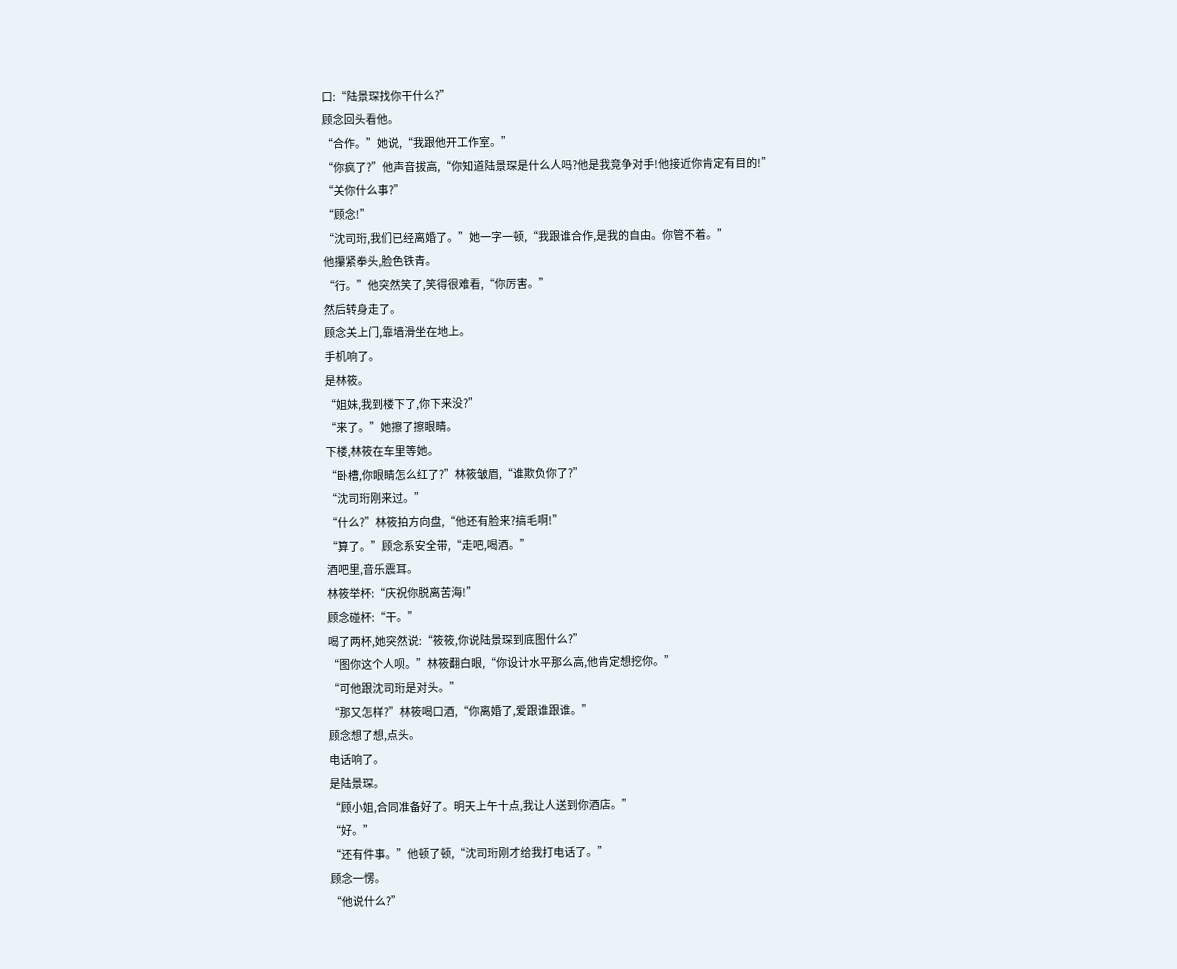口:“陆景琛找你干什么?”
顾念回头看他。
“合作。”她说,“我跟他开工作室。”
“你疯了?”他声音拔高,“你知道陆景琛是什么人吗?他是我竞争对手!他接近你肯定有目的!”
“关你什么事?”
“顾念!”
“沈司珩,我们已经离婚了。”她一字一顿,“我跟谁合作,是我的自由。你管不着。”
他攥紧拳头,脸色铁青。
“行。”他突然笑了,笑得很难看,“你厉害。”
然后转身走了。
顾念关上门,靠墙滑坐在地上。
手机响了。
是林筱。
“姐妹,我到楼下了,你下来没?”
“来了。”她擦了擦眼睛。
下楼,林筱在车里等她。
“卧槽,你眼睛怎么红了?”林筱皱眉,“谁欺负你了?”
“沈司珩刚来过。”
“什么?”林筱拍方向盘,“他还有脸来?搞毛啊!”
“算了。”顾念系安全带,“走吧,喝酒。”
酒吧里,音乐震耳。
林筱举杯:“庆祝你脱离苦海!”
顾念碰杯:“干。”
喝了两杯,她突然说:“筱筱,你说陆景琛到底图什么?”
“图你这个人呗。”林筱翻白眼,“你设计水平那么高,他肯定想挖你。”
“可他跟沈司珩是对头。”
“那又怎样?”林筱喝口酒,“你离婚了,爱跟谁跟谁。”
顾念想了想,点头。
电话响了。
是陆景琛。
“顾小姐,合同准备好了。明天上午十点,我让人送到你酒店。”
“好。”
“还有件事。”他顿了顿,“沈司珩刚才给我打电话了。”
顾念一愣。
“他说什么?”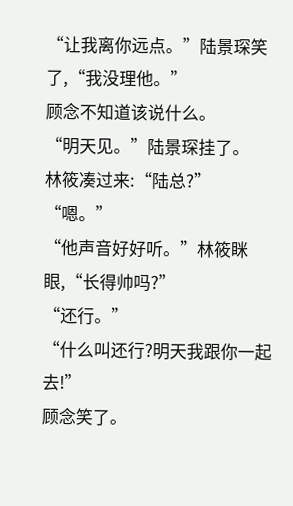“让我离你远点。”陆景琛笑了,“我没理他。”
顾念不知道该说什么。
“明天见。”陆景琛挂了。
林筱凑过来:“陆总?”
“嗯。”
“他声音好好听。”林筱眯眼,“长得帅吗?”
“还行。”
“什么叫还行?明天我跟你一起去!”
顾念笑了。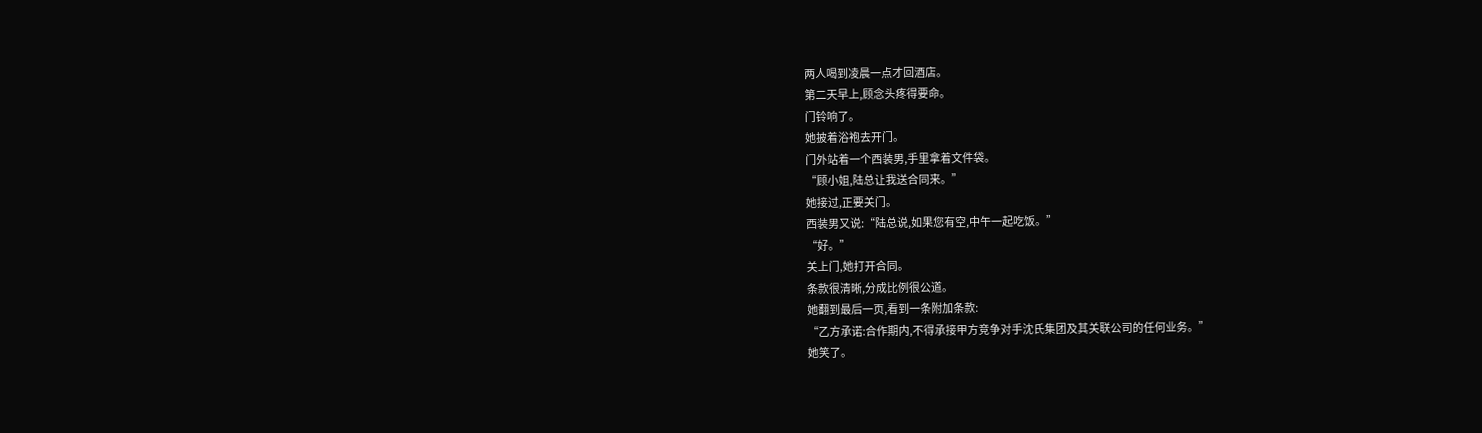两人喝到凌晨一点才回酒店。
第二天早上,顾念头疼得要命。
门铃响了。
她披着浴袍去开门。
门外站着一个西装男,手里拿着文件袋。
“顾小姐,陆总让我送合同来。”
她接过,正要关门。
西装男又说:“陆总说,如果您有空,中午一起吃饭。”
“好。”
关上门,她打开合同。
条款很清晰,分成比例很公道。
她翻到最后一页,看到一条附加条款:
“乙方承诺:合作期内,不得承接甲方竞争对手沈氏集团及其关联公司的任何业务。”
她笑了。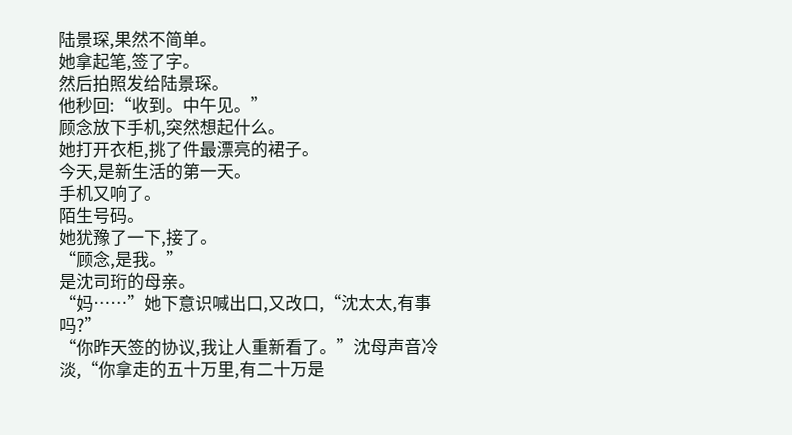陆景琛,果然不简单。
她拿起笔,签了字。
然后拍照发给陆景琛。
他秒回:“收到。中午见。”
顾念放下手机,突然想起什么。
她打开衣柜,挑了件最漂亮的裙子。
今天,是新生活的第一天。
手机又响了。
陌生号码。
她犹豫了一下,接了。
“顾念,是我。”
是沈司珩的母亲。
“妈……”她下意识喊出口,又改口,“沈太太,有事吗?”
“你昨天签的协议,我让人重新看了。”沈母声音冷淡,“你拿走的五十万里,有二十万是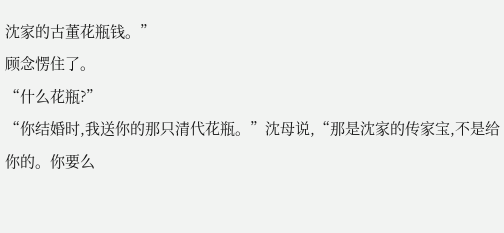沈家的古董花瓶钱。”
顾念愣住了。
“什么花瓶?”
“你结婚时,我送你的那只清代花瓶。”沈母说,“那是沈家的传家宝,不是给你的。你要么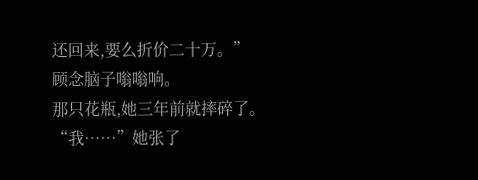还回来,要么折价二十万。”
顾念脑子嗡嗡响。
那只花瓶,她三年前就摔碎了。
“我……”她张了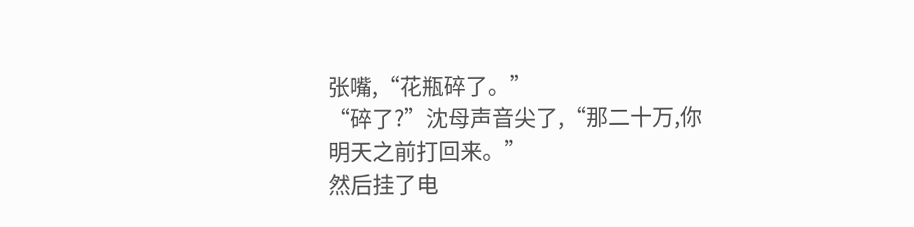张嘴,“花瓶碎了。”
“碎了?”沈母声音尖了,“那二十万,你明天之前打回来。”
然后挂了电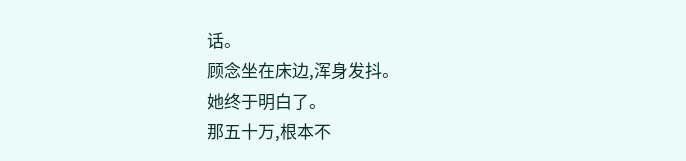话。
顾念坐在床边,浑身发抖。
她终于明白了。
那五十万,根本不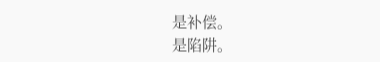是补偿。
是陷阱。